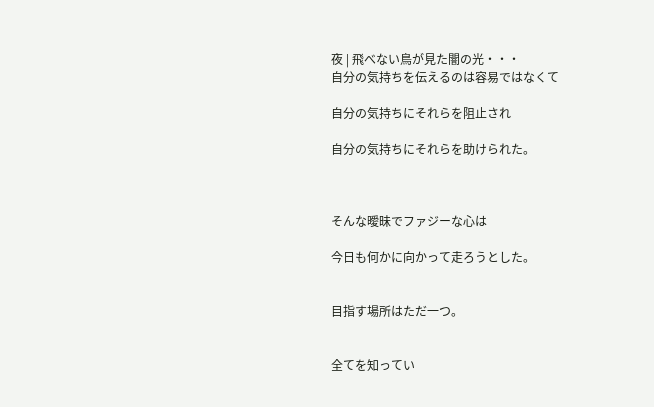夜 | 飛べない鳥が見た闇の光・・・
自分の気持ちを伝えるのは容易ではなくて

自分の気持ちにそれらを阻止され

自分の気持ちにそれらを助けられた。



そんな曖昧でファジーな心は

今日も何かに向かって走ろうとした。


目指す場所はただ一つ。


全てを知ってい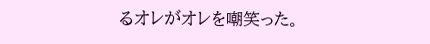るオレがオレを嘲笑った。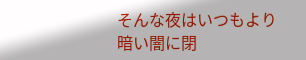そんな夜はいつもより暗い闇に閉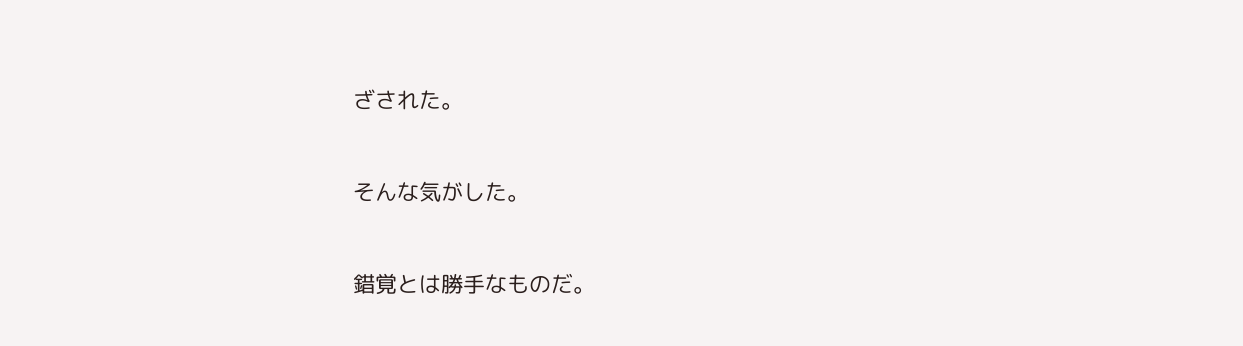ざされた。


そんな気がした。


錯覚とは勝手なものだ。